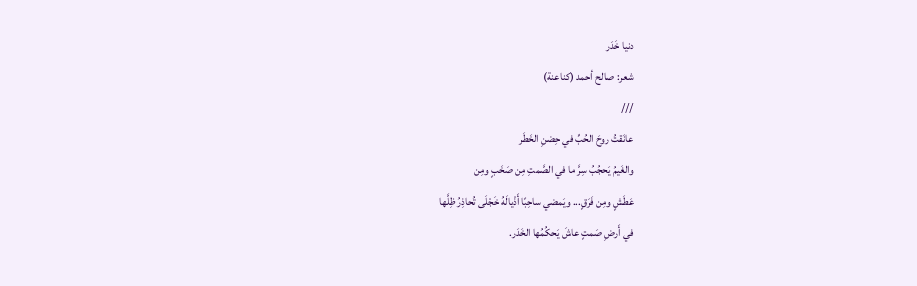دنيا خَدَر
شعر: صالح أحمد (كناعنة)
///
عانَقتُ روحَ الحُبِّ في حِضنِ الخَطَر
والغَيمُ يَحجُبُ سِرَّ ما في الصَّمتِ مِن صَخَبٍ ومِن
عَطَشٍ ومِن فَرَقٍ... ويَمضي ساحِبًا أَذْيالَهُ خَجْلَى تُحاذِرُ ظِلَّها
في أَرضِ صَمتٍ عاشَ يَحكُمُها الخَدَر.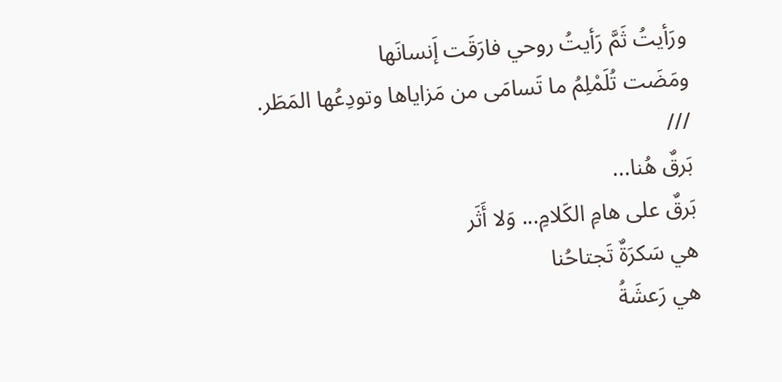ورَأيتُ ثَمَّ رَأيتُ روحي فارَقَت إَنسانَها
ومَضَت تُلَمْلِمُ ما تَسامَى من مَزاياها وتودِعُها المَطَر.
///
بَرقٌ هُنا...
بَرقٌ على هامِ الكَلامِ... وَلا أَثَر
هي سَكرَةٌ تَجتاحُنا
هي رَعشَةُ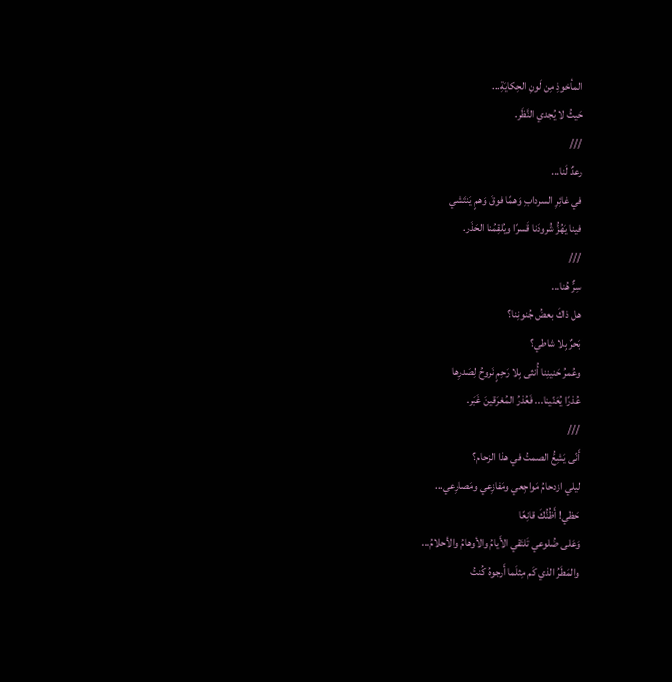المأخوذِ مِن لَونِ الحِكايَةِ...
حَيثُ لا يُجدي النَّظَر.
///
رعدٌ لَنا...
في غائِرِ السردابِ وَهمًا فوقَ وَهمٍ يَنتَشي
فينا يَهُزُّ شُرودَنا قَسرًا ويُلقِمُنا الحَذَر.
///
سِرٌّ هُنا...
هل ذاكَ بعضُ جُنونِنا؟
بَحرٌ بِلا شاطي؟
وعُمرُ حَنينِنا أُنثى بِلا رَحِمٍ نَروحُ لِصَدرِها
عُذرًا يُعَنّينا... فَعُذرُ المُغرَقينَ غَبَر.
///
أَنّى يَشِعُّ الصمتُ في هذا الزحام؟
ليلي ازدحامُ مَواجِعي ومَفازِعي ومَصارِعي...
حَظي! أَظُنُّكَ قانِعًا
وَعَلى ضُلوعي تَلتَقي الأَيامُ والأوهامُ والأحلامُ...
والمَطَرُ الذي كَم مِثلَما أَرجوهُ كُنتُ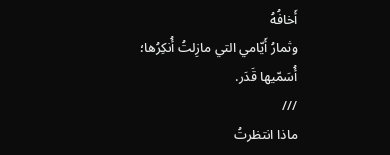أَخافُهُ
وثمارُ أَيّامي التي مازِلتُ أُنكِرُها؛
أُسَمّيها قَدَر.
///
ماذا انتظرتُ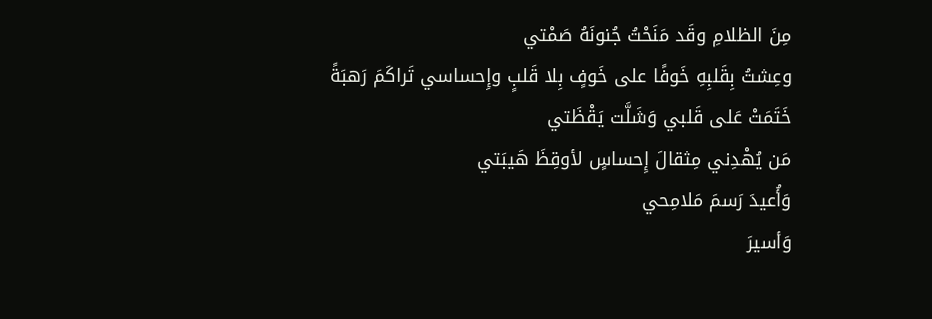مِنَ الظلامِ وقَد مَنَحْتُ جُنونَهُ صَمْتي
وعِشتُ بِقَلبِهِ خَوفًا على خَوفٍ بِلا قَلبٍ وإِحساسي تَراكَمَ رَهبَةً
خَتَمَتْ عَلى قَلبي وَشَلَّت يَقْظَتي
مَن يُهْدِني مِثقالَ إِحساسٍ لأوقِظَ هَيبَتي
وَأُعيدَ رَسمَ مَلامِحي
وَأسيرَ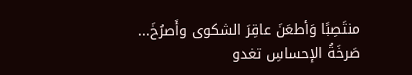منتَصِبًا وَأطعَنَ عاقِرَ الشكوى وأَصرُخَ...
صَرخَةُ الإحساسِ تغدو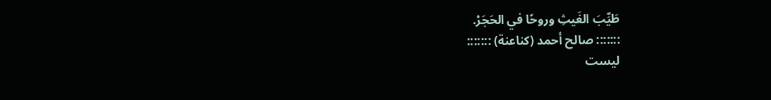طَيِّبَ الغَيثِ وروحًا في الحَجَرْ.
::::::: صالح أحمد (كناعنة) :::::::
ليست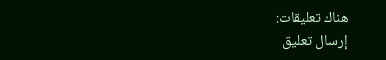هناك تعليقات:
إرسال تعليق